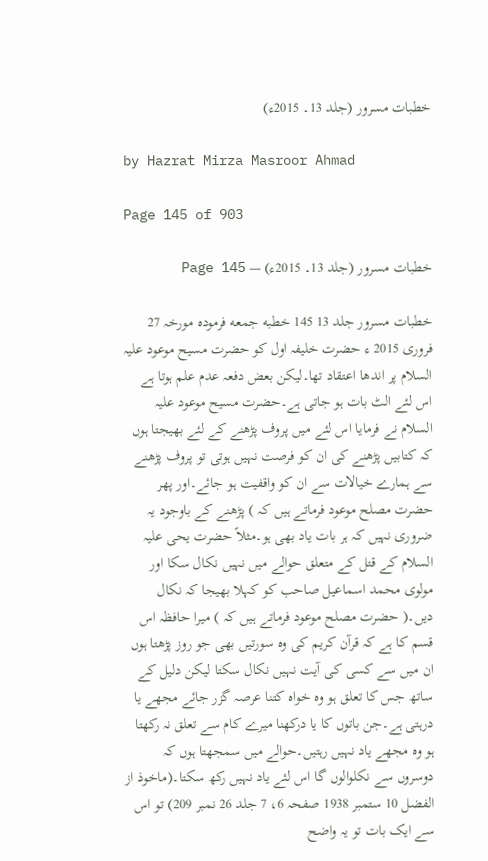خطبات مسرور (جلد 13۔ 2015ء)

by Hazrat Mirza Masroor Ahmad

Page 145 of 903

خطبات مسرور (جلد 13۔ 2015ء) — Page 145

خطبات مسرور جلد 13 145 خطبه جمعه فرمودہ مورخہ 27 فروری 2015 ء حضرت خلیفہ اول کو حضرت مسیح موعود علیہ السلام پر اندھا اعتقاد تھا۔لیکن بعض دفعہ عدم علم ہوتا ہے اس لئے الٹ بات ہو جاتی ہے۔حضرت مسیح موعود علیہ السلام نے فرمایا اس لئے میں پروف پڑھنے کے لئے بھیجتا ہوں کہ کتابیں پڑھنے کی ان کو فرصت نہیں ہوتی تو پروف پڑھنے سے ہمارے خیالات سے ان کو واقفیت ہو جائے۔اور پھر حضرت مصلح موعود فرماتے ہیں کہ ) پڑھنے کے باوجود یہ ضروری نہیں کہ ہر بات یاد بھی ہو۔مثلاً حضرت یحی علیہ السلام کے قتل کے متعلق حوالے میں نہیں نکال سکا اور مولوی محمد اسماعیل صاحب کو کہلا بھیجا کہ نکال دیں۔( حضرت مصلح موعود فرماتے ہیں کہ ) میرا حافظہ اس قسم کا ہے کہ قرآن کریم کی وہ سورتیں بھی جو روز پڑھتا ہوں ان میں سے کسی کی آیت نہیں نکال سکتا لیکن دلیل کے ساتھ جس کا تعلق ہو وہ خواہ کتنا عرصہ گزر جائے مجھے یا درہتی ہے۔جن باتوں کا یا درکھنا میرے کام سے تعلق نہ رکھتا ہو وہ مجھے یاد نہیں رہتیں۔حوالے میں سمجھتا ہوں کہ دوسروں سے نکلوالوں گا اس لئے یاد نہیں رکھ سکتا۔(ماخوذ از الفضل 10 ستمبر 1938 صفحہ 6، 7 جلد 26 نمبر 209) تو اس سے ایک بات تو یہ واضح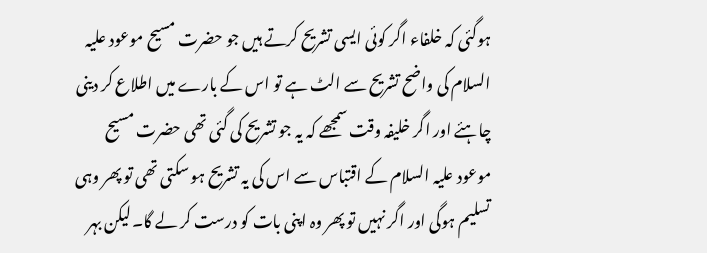ہوگئی کہ خلفاء اگر کوئی ایسی تشریح کرتے ہیں جو حضرت مسیح موعود علیہ السلام کی واضح تشریح سے الٹ ہے تو اس کے بارے میں اطلاع کر دینی چاہئے اور اگر خلیفہ وقت سمجھے کہ یہ جو تشریح کی گئی تھی حضرت مسیح موعود علیہ السلام کے اقتباس سے اس کی یہ تشریح ہو سکتی تھی تو پھر وہی تسلیم ہوگی اور اگر نہیں تو پھر وہ اپنی بات کو درست کر لے گا۔لیکن بہر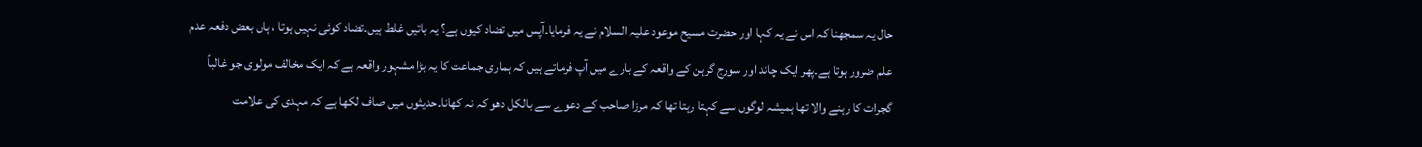حال یہ سمجھنا کہ اس نے یہ کہا اور حضرت مسیح موعود علیہ السلام نے یہ فرمایا۔آپس میں تضاد کیوں ہے؟ یہ باتیں غلط ہیں۔تضاد کوئی نہیں ہوتا ، ہاں بعض دفعہ عدم علم ضرور ہوتا ہے۔پھر ایک چاند اور سورج گرہن کے واقعہ کے بارے میں آپ فرماتے ہیں کہ ہماری جماعت کا یہ بڑا مشہور واقعہ ہے کہ ایک مخالف مولوی جو غالباً گجرات کا رہنے والا تھا ہمیشہ لوگوں سے کہتا رہتا تھا کہ مرزا صاحب کے دعوے سے بالکل دھو کہ نہ کھانا۔حدیثوں میں صاف لکھا ہے کہ مہدی کی علامت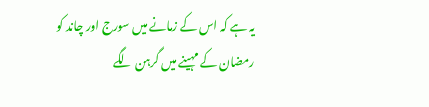یہ ہے کہ اس کے زمانے میں سورج اور چاند کو رمضان کے مہینے میں گرہن لگے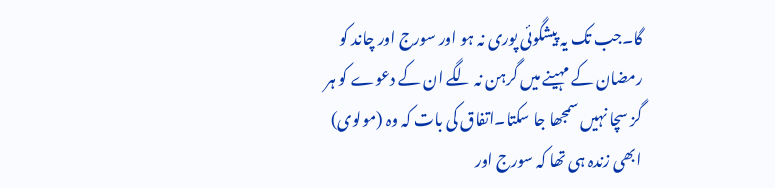گا۔جب تک یہ پیشگوئی پوری نہ ہو اور سورج اور چاند کو رمضان کے مہینے میں گرہن نہ لگے ان کے دعوے کو ہر گز سچا نہیں سمجھا جا سکتا۔اتفاق کی بات کہ وہ (مولوی) ابھی زندہ ہی تھا کہ سورج اور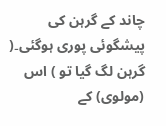چاند کے گرہن کی پیشگوئی پوری ہوگئی۔( گرہن لگ گیا تو ) اس (مولوی) کے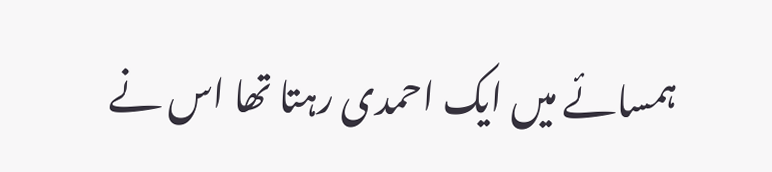ہمسائے میں ایک احمدی رہتا تھا اس نے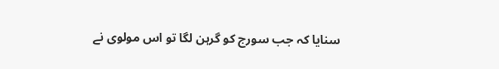سنایا کہ جب سورج کو گرہن لگا تو اس مولوی نے